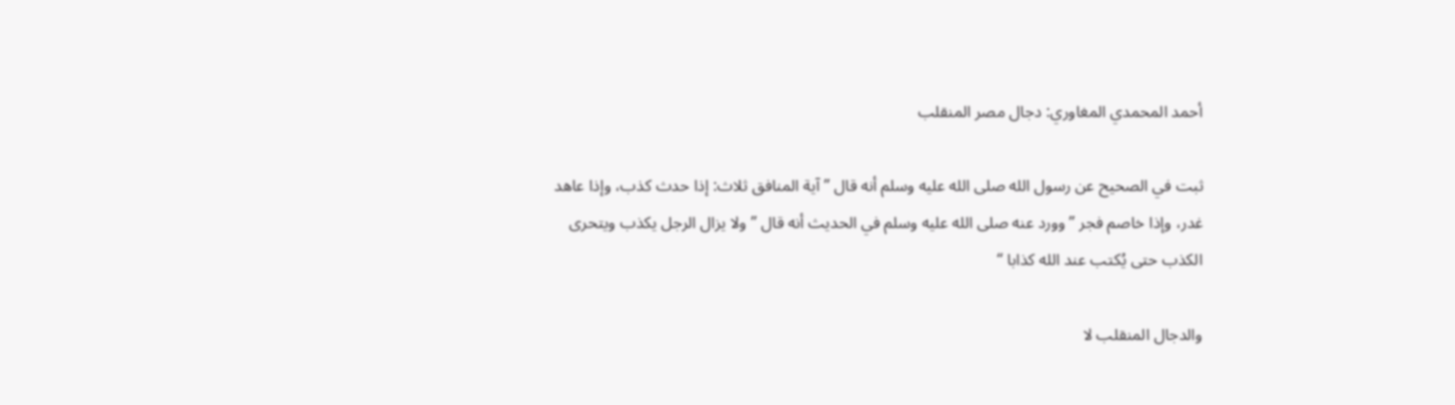أحمد المحمدي المغاوري: دجال مصر المنقلب

ثبت في الصحيح عن رسول الله صلى الله عليه وسلم أنه قال ” آية المنافق ثلاث: إذا حدث كذب، وإذا عاهد غدر، وإذا خاصم فجر ” وورد عنه صلى الله عليه وسلم في الحديث أنه قال ” ولا يزال الرجل يكذب ويتحرى الكذب حتى يُكتب عند الله كذابا “

والدجال المنقلب لا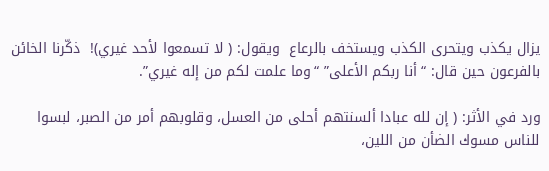يزال يكذب ويتحرى الكذب ويستخف بالرعاع  ويقول: ( لا تسمعوا لأحد غيري)!  ذكّرنا الخائن بالفرعون حين قال: “أنا ربكم الأعلى” “وما علمت لكم من إله غيري”.

ورد في الأثر: ( إن لله عبادا ألسنتهم أحلى من العسل، وقلوبهم أمر من الصبر، لبسوا للناس مسوك الضأن من اللين،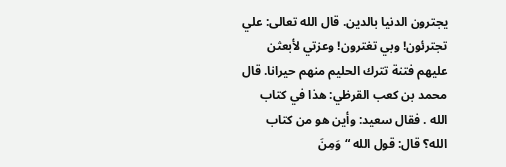يجترون الدنيا بالدين. قال الله تعالى: علي تجترئون! وبي تغترون! وعزتي لأبعثن عليهم فتنة تترك الحليم منهم حيرانا. قال محمد بن كعب القرظي: هذا في كتاب الله . فقال سعيد: وأين هو من كتاب الله؟ قال: قول الله “وَمِنَ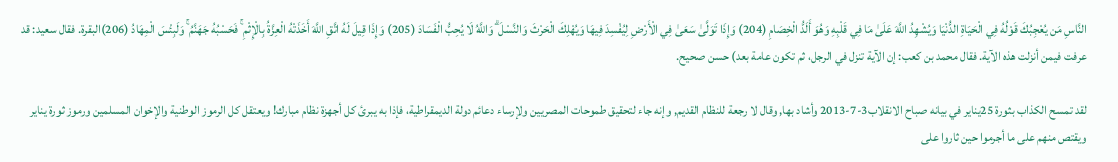النَّاسِ مَن يُعْجِبُكَ قَوْلُهُ فِي الْحَيَاةِ الدُّنْيَا وَيُشْهِدُ اللَّهَ عَلَىٰ مَا فِي قَلْبِهِ وَهُوَ أَلَدُّ الْخِصَامِ (204) وَإِذَا تَوَلَّىٰ سَعَىٰ فِي الْأَرْضِ لِيُفْسِدَ فِيهَا وَيُهْلِكَ الْحَرْثَ وَالنَّسْلَ ۗ وَاللَّهُ لَا يُحِبُّ الْفَسَادَ (205) وَإِذَا قِيلَ لَهُ اتَّقِ اللَّهَ أَخَذَتْهُ الْعِزَّةُ بِالْإِثْمِ ۚ فَحَسْبُهُ جَهَنَّمُ ۚ وَلَبِئْسَ الْمِهَادُ (206)البقرة. فقال سعيد: قد عرفت فيمن أنزلت هذه الآية. فقال محمد بن كعب: إن الآية تنزل في الرجل، ثم تكون عامة بعد) حسن صحيح.

لقد تمسح الكذاب بثورة 25يناير في بيانه صباح الانقلاب3-7-2013 وأشاد بها, وقال لا رجعة للنظام القديم, وإنه جاء لتحقيق طموحات المصريين ولإرساء دعائم دولة الديمقراطية، فإذا به يبرئ كل أجهزة نظام مبارك! ويعتقل كل الرموز الوطنية والإخوان المسلمين ورموز ثورة يناير ويقتص منهم على ما أجرموا حين ثاروا على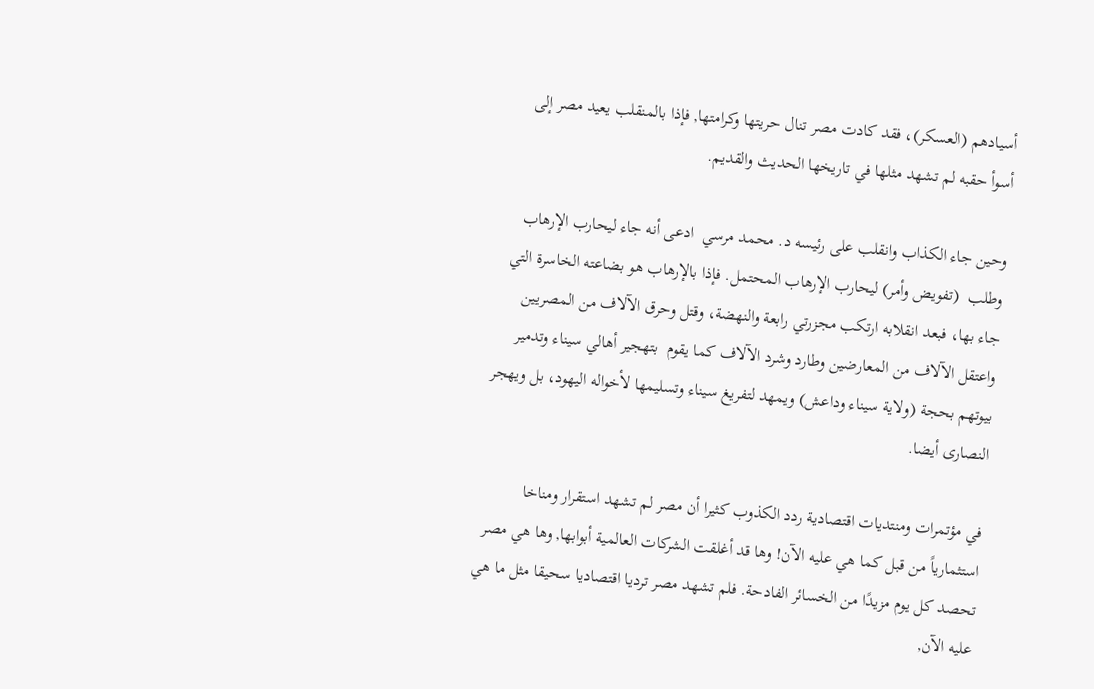أسيادهم (العسكر)، فقد كادت مصر تنال حريتها وكرامتها, فإذا بالمنقلب يعيد مصر إلى أسوأ حقبه لم تشهد مثلها في تاريخها الحديث والقديم.

وحين جاء الكذاب وانقلب على رئيسه د. محمد مرسي  ادعى أنه جاء ليحارب الإرهاب وطلب  (تفويض وأمر) ليحارب الإرهاب المحتمل. فإذا بالإرهاب هو بضاعته الخاسرة التي جاء بها، فبعد انقلابه ارتكب مجزرتي رابعة والنهضة، وقتل وحرق الآلاف من المصريين واعتقل الآلاف من المعارضين وطارد وشرد الآلاف كما يقوم  بتهجير أهالي سيناء وتدمير بيوتهم بحجة (ولاية سيناء وداعش) ويمهد لتفريغ سيناء وتسليمها لأخواله اليهود، بل ويهجر النصارى أيضا.

في مؤتمرات ومنتديات اقتصادية ردد الكذوب كثيرا أن مصر لم تشهد استقرار ومناخا استثمارياً من قبل كما هي عليه الآن! وها قد أغلقت الشركات العالمية أبوابها, وها هي مصر تحصد كل يوم مزيدًا من الخسائر الفادحة. فلم تشهد مصر ترديا اقتصاديا سحيقا مثل ما هي عليه الآن,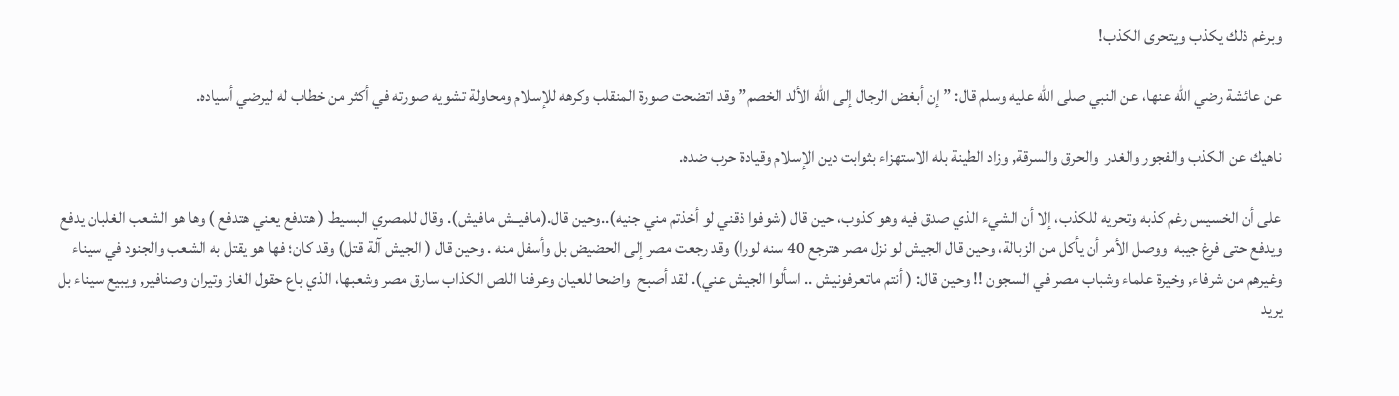وبرغم ذلك يكذب ويتحرى الكذب!

عن عائشة رضي الله عنها، عن النبي صلى الله عليه وسلم قال: ” إن أبغض الرجال إلى الله الألد الخصم” وقد اتضحت صورة المنقلب وكرهه للإسلام ومحاولة تشويه صورته في أكثر من خطاب له ليرضي أسياده.

ناهيك عن الكذب والفجور والغدر  والحرق والسرقة, وزاد الطينة بله الاستهزاء بثوابت دين الإسلام وقيادة حرب ضده.

على أن الخسيس رغم كذبه وتحريه للكذب، إلا أن الشيء الذي صدق فيه وهو كذوب، حين قال (شوفوا ذقني لو أخذتم مني جنيه)..وحين قال.(مافيــش مافيش). وقال للمصري البسيط ( هتدفع يعني هتدفع ) وها هو الشعب الغلبان يدفع ويدفع حتى فرغ جيبه  ووصل الأمر أن يأكل من الزبالة، وحين قال الجيش لو نزل مصر هترجع 40 سنه لورا) وقد رجعت مصر إلى الحضيض بل وأسفل منه . وحين قال ( الجيش آلة قتل) وقد كان؛ فها هو يقتل به الشعب والجنود في سيناء وغيرهم من شرفاء, وخيرة علماء وشباب مصر في السجون !! وحين قال: ( أنتم ماتعرفونيش .. اسألوا الجيش عني). لقد أصبح  واضحا للعيان وعرفنا اللص الكذاب سارق مصر وشعبها، الذي باع حقول الغاز وتيران وصنافير, ويبيع سيناء بل يريد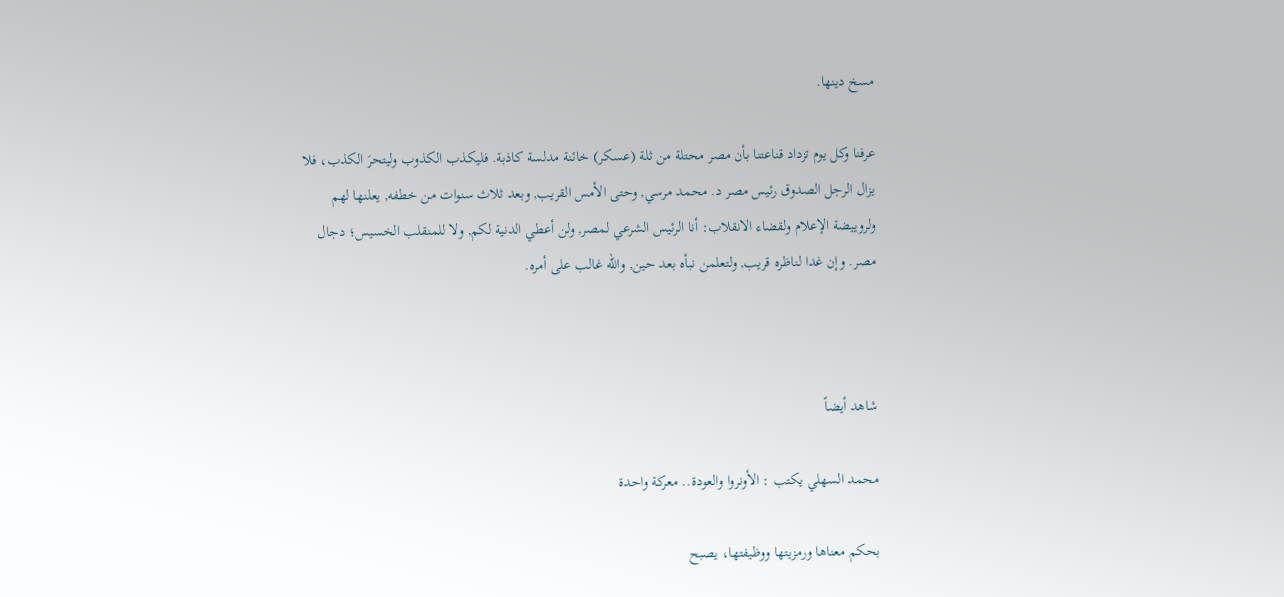مسخ دينها.

عرفنا وكل يوم تزداد قناعتنا بأن مصر محتلة من ثلة (عسكر) خائنة مدلسة كاذبة. فليكذب الكذوب وليتحرَ الكذب، فلا يزال الرجل الصدوق رئيس مصر د. محمد مرسي, وحتى الأمس القريب, وبعد ثلاث سنوات من خطفه, يعلنها لهم ولروييضة الإعلام ولقضاء الانقلاب: أنا الرئيس الشرعي لمصر, ولن أعطي الدنية لكم, ولا للمنقلب الخسيس؛ دجال مصر. وإن غدا لناظره قريب, ولتعلمن نبأه بعد حين, والله غالب على أمره.



شاهد أيضاً

محمد السهلي يكتب : الأونروا والعودة.. معركة واحدة

بحكم معناها ورمزيتها ووظيفتها، يصبح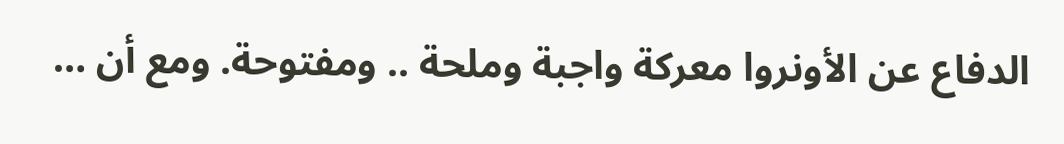الدفاع عن الأونروا معركة واجبة وملحة .. ومفتوحة. ومع أن …